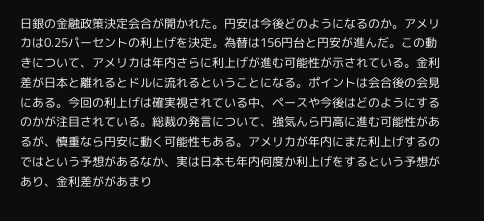日銀の金融政策決定会合が開かれた。円安は今後どのようになるのか。アメリカは0.25パーセントの利上げを決定。為替は156円台と円安が進んだ。この動きについて、アメリカは年内さらに利上げが進む可能性が示されている。金利差が日本と離れるとドルに流れるということになる。ポイントは会合後の会見にある。今回の利上げは確実視されている中、ペースや今後はどのようにするのかが注目されている。総裁の発言について、強気んら円高に進む可能性があるが、慎重なら円安に動く可能性もある。アメリカが年内にまた利上げするのではという予想があるなか、実は日本も年内何度か利上げをするという予想があり、金利差ががあまり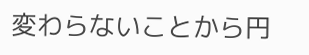変わらないことから円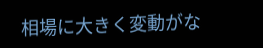相場に大きく変動がな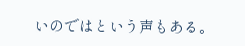いのではという声もある。